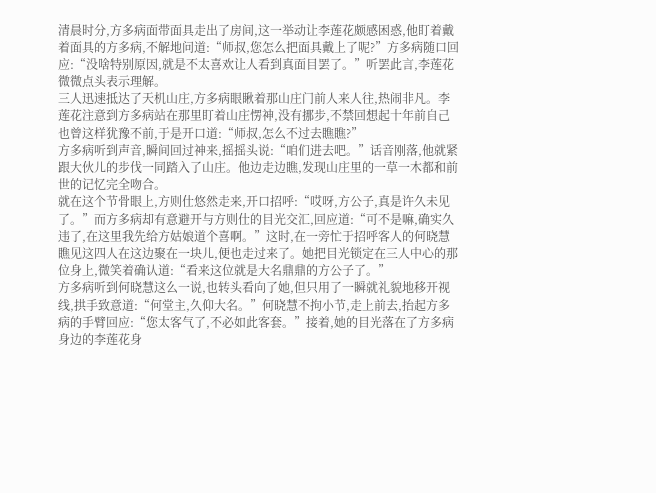清晨时分,方多病面带面具走出了房间,这一举动让李莲花颇感困惑,他盯着戴着面具的方多病,不解地问道:“师叔,您怎么把面具戴上了呢?”方多病随口回应:“没啥特别原因,就是不太喜欢让人看到真面目罢了。”听罢此言,李莲花微微点头表示理解。
三人迅速抵达了天机山庄,方多病眼瞅着那山庄门前人来人往,热闹非凡。李莲花注意到方多病站在那里盯着山庄愣神,没有挪步,不禁回想起十年前自己也曾这样犹豫不前,于是开口道:“师叔,怎么不过去瞧瞧?”
方多病听到声音,瞬间回过神来,摇摇头说:“咱们进去吧。”话音刚落,他就紧跟大伙儿的步伐一同踏入了山庄。他边走边瞧,发现山庄里的一草一木都和前世的记忆完全吻合。
就在这个节骨眼上,方则仕悠然走来,开口招呼:“哎呀,方公子,真是许久未见了。”而方多病却有意避开与方则仕的目光交汇,回应道:“可不是嘛,确实久违了,在这里我先给方姑娘道个喜啊。”这时,在一旁忙于招呼客人的何晓慧瞧见这四人在这边聚在一块儿,便也走过来了。她把目光锁定在三人中心的那位身上,微笑着确认道:“看来这位就是大名鼎鼎的方公子了。”
方多病听到何晓慧这么一说,也转头看向了她,但只用了一瞬就礼貌地移开视线,拱手致意道:“何堂主,久仰大名。”何晓慧不拘小节,走上前去,抬起方多病的手臂回应:“您太客气了,不必如此客套。”接着,她的目光落在了方多病身边的李莲花身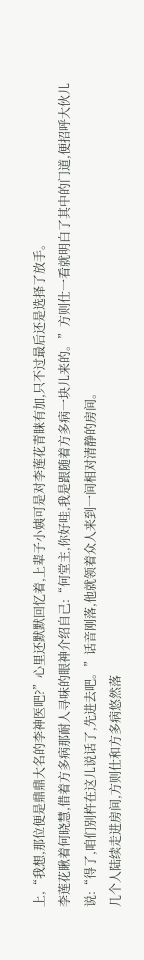上,“我想,那位便是鼎鼎大名的李神医吧?”心里还默默回忆着,上辈子小姨可是对李莲花青睐有加,只不过最后还是选择了放手。
李莲花瞅着何晓慧,借着方多病那耐人寻味的眼神介绍自己:“何堂主,你好哇,我是跟随着方多病一块儿来的。”方则仕一看就明白了其中的门道,便招呼大伙儿说:“得了,咱们别杵在这儿说话了,先进去吧。”话音刚落,他就领着众人来到一间相对清静的房间。
几个人陆续走进房间,方则仕和方多病悠然落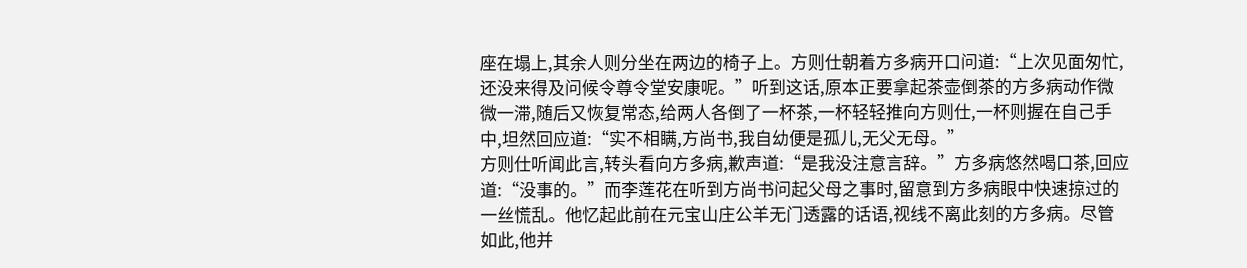座在塌上,其余人则分坐在两边的椅子上。方则仕朝着方多病开口问道:“上次见面匆忙,还没来得及问候令尊令堂安康呢。”听到这话,原本正要拿起茶壶倒茶的方多病动作微微一滞,随后又恢复常态,给两人各倒了一杯茶,一杯轻轻推向方则仕,一杯则握在自己手中,坦然回应道:“实不相瞒,方尚书,我自幼便是孤儿,无父无母。”
方则仕听闻此言,转头看向方多病,歉声道:“是我没注意言辞。”方多病悠然喝口茶,回应道:“没事的。”而李莲花在听到方尚书问起父母之事时,留意到方多病眼中快速掠过的一丝慌乱。他忆起此前在元宝山庄公羊无门透露的话语,视线不离此刻的方多病。尽管如此,他并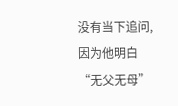没有当下追问,因为他明白“无父无母”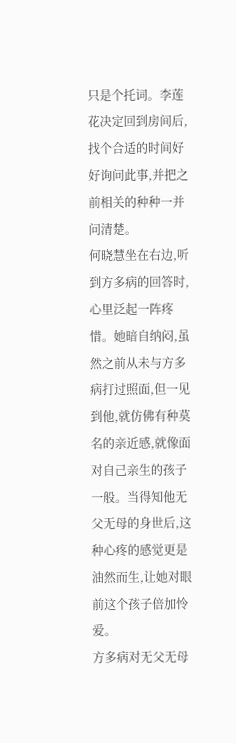只是个托词。李莲花决定回到房间后,找个合适的时间好好询问此事,并把之前相关的种种一并问清楚。
何晓慧坐在右边,听到方多病的回答时,心里泛起一阵疼惜。她暗自纳闷,虽然之前从未与方多病打过照面,但一见到他,就仿佛有种莫名的亲近感,就像面对自己亲生的孩子一般。当得知他无父无母的身世后,这种心疼的感觉更是油然而生,让她对眼前这个孩子倍加怜爱。
方多病对无父无母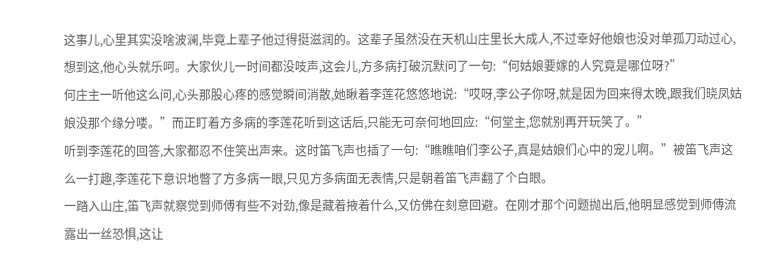这事儿,心里其实没啥波澜,毕竟上辈子他过得挺滋润的。这辈子虽然没在天机山庄里长大成人,不过幸好他娘也没对单孤刀动过心,想到这,他心头就乐呵。大家伙儿一时间都没吱声,这会儿,方多病打破沉默问了一句:“何姑娘要嫁的人究竟是哪位呀?”
何庄主一听他这么问,心头那股心疼的感觉瞬间消散,她瞅着李莲花悠悠地说:“哎呀,李公子你呀,就是因为回来得太晚,跟我们晓凤姑娘没那个缘分喽。”而正盯着方多病的李莲花听到这话后,只能无可奈何地回应:“何堂主,您就别再开玩笑了。”
听到李莲花的回答,大家都忍不住笑出声来。这时笛飞声也插了一句:“瞧瞧咱们李公子,真是姑娘们心中的宠儿啊。”被笛飞声这么一打趣,李莲花下意识地瞥了方多病一眼,只见方多病面无表情,只是朝着笛飞声翻了个白眼。
一踏入山庄,笛飞声就察觉到师傅有些不对劲,像是藏着掖着什么,又仿佛在刻意回避。在刚才那个问题抛出后,他明显感觉到师傅流露出一丝恐惧,这让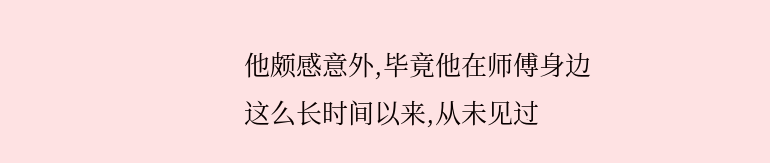他颇感意外,毕竟他在师傅身边这么长时间以来,从未见过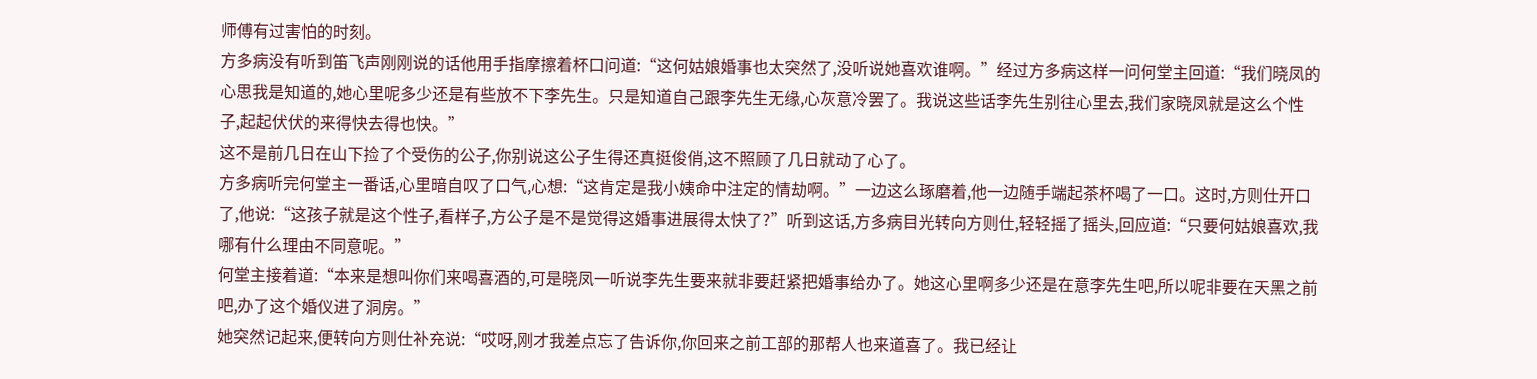师傅有过害怕的时刻。
方多病没有听到笛飞声刚刚说的话他用手指摩擦着杯口问道:“这何姑娘婚事也太突然了,没听说她喜欢谁啊。”经过方多病这样一问何堂主回道:“我们晓凤的心思我是知道的,她心里呢多少还是有些放不下李先生。只是知道自己跟李先生无缘,心灰意冷罢了。我说这些话李先生别往心里去,我们家晓凤就是这么个性子,起起伏伏的来得快去得也快。”
这不是前几日在山下捡了个受伤的公子,你别说这公子生得还真挺俊俏,这不照顾了几日就动了心了。
方多病听完何堂主一番话,心里暗自叹了口气,心想:“这肯定是我小姨命中注定的情劫啊。”一边这么琢磨着,他一边随手端起茶杯喝了一口。这时,方则仕开口了,他说:“这孩子就是这个性子,看样子,方公子是不是觉得这婚事进展得太快了?”听到这话,方多病目光转向方则仕,轻轻摇了摇头,回应道:“只要何姑娘喜欢,我哪有什么理由不同意呢。”
何堂主接着道:“本来是想叫你们来喝喜酒的,可是晓凤一听说李先生要来就非要赶紧把婚事给办了。她这心里啊多少还是在意李先生吧,所以呢非要在天黑之前吧,办了这个婚仪进了洞房。”
她突然记起来,便转向方则仕补充说:“哎呀,刚才我差点忘了告诉你,你回来之前工部的那帮人也来道喜了。我已经让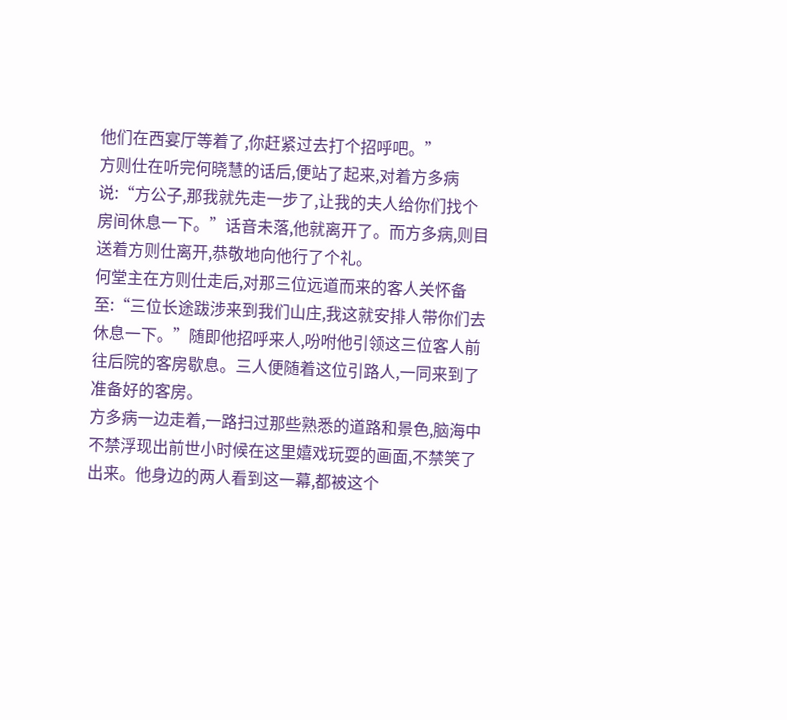他们在西宴厅等着了,你赶紧过去打个招呼吧。”
方则仕在听完何晓慧的话后,便站了起来,对着方多病说:“方公子,那我就先走一步了,让我的夫人给你们找个房间休息一下。”话音未落,他就离开了。而方多病,则目送着方则仕离开,恭敬地向他行了个礼。
何堂主在方则仕走后,对那三位远道而来的客人关怀备至:“三位长途跋涉来到我们山庄,我这就安排人带你们去休息一下。”随即他招呼来人,吩咐他引领这三位客人前往后院的客房歇息。三人便随着这位引路人,一同来到了准备好的客房。
方多病一边走着,一路扫过那些熟悉的道路和景色,脑海中不禁浮现出前世小时候在这里嬉戏玩耍的画面,不禁笑了出来。他身边的两人看到这一幕,都被这个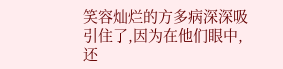笑容灿烂的方多病深深吸引住了,因为在他们眼中,还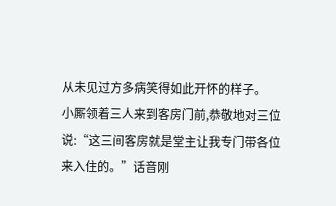从未见过方多病笑得如此开怀的样子。
小厮领着三人来到客房门前,恭敬地对三位说:“这三间客房就是堂主让我专门带各位来入住的。”话音刚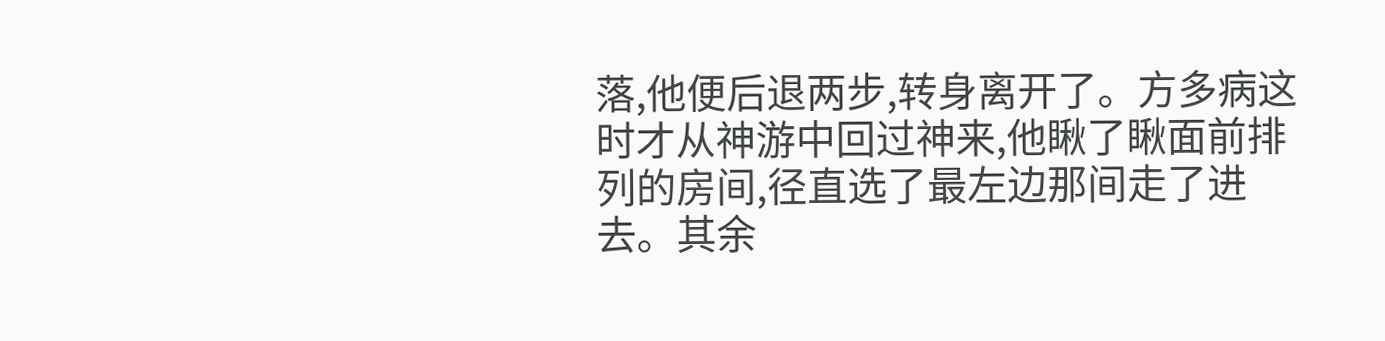落,他便后退两步,转身离开了。方多病这时才从神游中回过神来,他瞅了瞅面前排列的房间,径直选了最左边那间走了进去。其余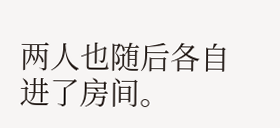两人也随后各自进了房间。